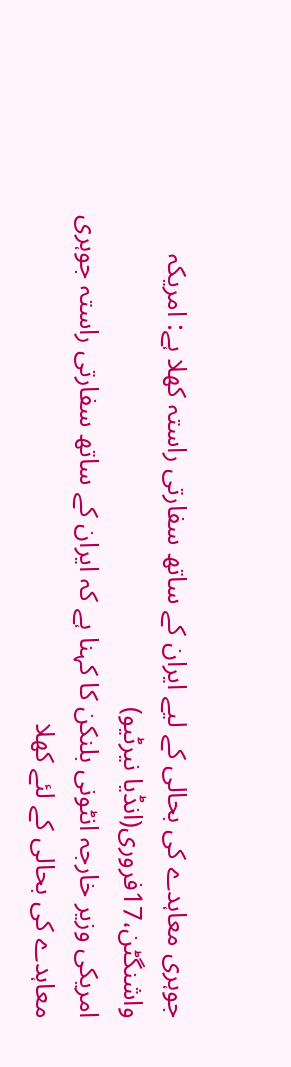جوہری معاہدے کی بحالی کے لیے ایران کے ساتھ سفارتی راستہ کھلا ہے: امریکہ
واشنگٹن،17فروری(انڈیا نیرٹیو)
امریکی وزیر خارجہ انٹونی بلنکن کا کہنا ہے کہ ایران کے ساتھ سفارتی راستہ جوہری معاہدے کی بحالی کے لئے کھلا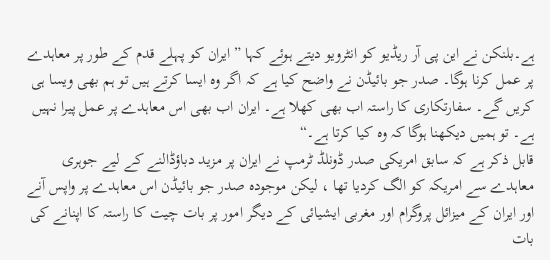ہے۔بلنکن نے این پی آر ریڈیو کو انٹرویو دیتے ہوئے کہا ”ایران کو پہلے قدم کے طور پر معاہدے پر عمل کرنا ہوگا۔ صدر جو بائیڈن نے واضح کیا ہے کہ اگر وہ ایسا کرتے ہیں تو ہم بھی ویسا ہی کریں گے۔ سفارتکاری کا راستہ اب بھی کھلا ہے۔ ایران اب بھی اس معاہدے پر عمل پیرا نہیں ہے۔ تو ہمیں دیکھنا ہوگا کہ وہ کیا کرتا ہے۔“
قابل ذکر ہے کہ سابق امریکی صدر ڈونلڈ ٹرمپ نے ایران پر مزید دباؤڈالنے کے لیے جوہری معاہدے سے امریکہ کو الگ کردیا تھا ، لیکن موجودہ صدر جو بائیڈن اس معاہدے پر واپس آنے اور ایران کے میزائل پروگرام اور مغربی ایشیائی کے دیگر امور پر بات چیت کا راستہ کا اپنانے کی بات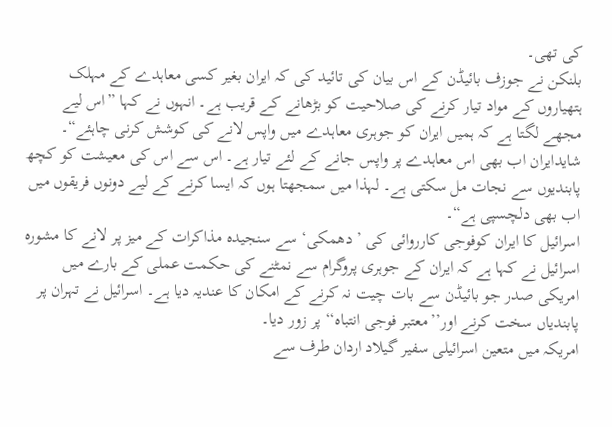کی تھی۔
بلنکن نے جوزف بائیڈن کے اس بیان کی تائید کی کہ ایران بغیر کسی معاہدے کے مہلک ہتھیاروں کے مواد تیار کرنے کی صلاحیت کو بڑھانے کے قریب ہے۔ انہوں نے کہا ”اس لیے مجھے لگتا ہے کہ ہمیں ایران کو جوہری معاہدے میں واپس لانے کی کوشش کرنی چاہئے“۔ شایدایران اب بھی اس معاہدے پر واپس جانے کے لئے تیار ہے۔ اس سے اس کی معیشت کو کچھ پابندیوں سے نجات مل سکتی ہے۔ لہذا میں سمجھتا ہوں کہ ایسا کرنے کے لیے دونوں فریقوں میں اب بھی دلچسپی ہے“۔
اسرائیل کا ایران کوفوجی کارروائی کی ’دھمکی‘ سے سنجیدہ مذاکرات کے میز پر لانے کا مشورہ
اسرائیل نے کہا ہے کہ ایران کے جوہری پروگرام سے نمٹنے کی حکمت عملی کے بارے میں امریکی صدر جو بائیڈن سے بات چیت نہ کرنے کے امکان کا عندیہ دیا ہے۔ اسرائیل نے تہران پر پابندیاں سخت کرنے اور’’معتبر فوجی انتباہ‘‘ پر زور دیا۔
امریکہ میں متعین اسرائیلی سفیر گیلاد اردان طرف سے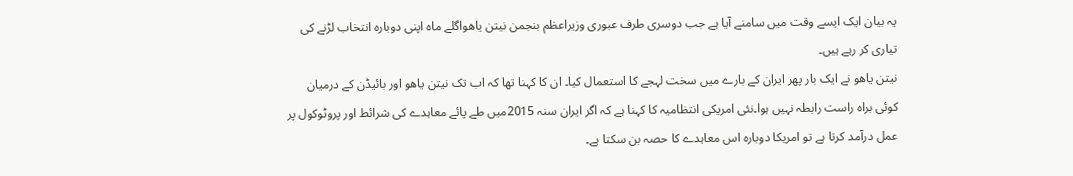یہ بیان ایک ایسے وقت میں سامنے آیا ہے جب دوسری طرف عبوری وزیراعظم بنجمن نیتن یاھواگلے ماہ اپنی دوبارہ انتخاب لڑنے کی تیاری کر رہے ہیں۔
نیتن یاھو نے ایک بار پھر ایران کے بارے میں سخت لہجے کا استعمال کیا۔ ان کا کہنا تھا کہ اب تک نیتن یاھو اور بائیڈن کے درمیان کوئی براہ راست رابطہ نہیں ہوا۔نئی امریکی انتظامیہ کا کہنا ہے کہ اگر ایران سنہ 2015میں طے پائے معاہدے کی شرائط اور پروٹوکول پر عمل درآمد کرتا ہے تو امریکا دوبارہ اس معاہدے کا حصہ بن سکتا ہے۔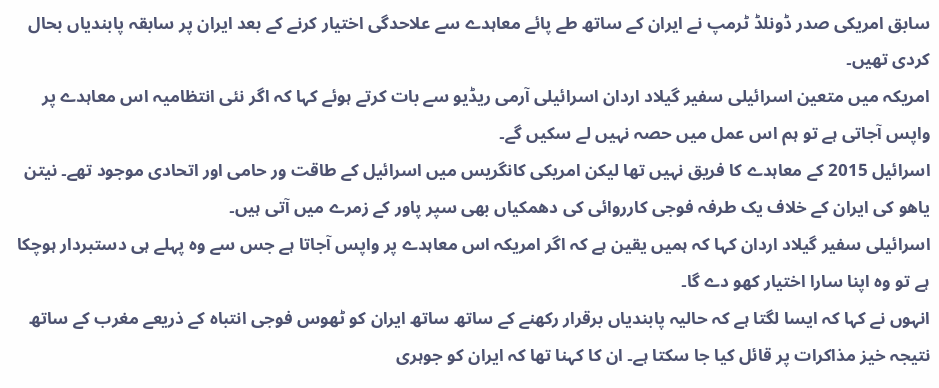سابق امریکی صدر ڈونلڈ ٹرمپ نے ایران کے ساتھ طے پائے معاہدے سے علاحدگی اختیار کرنے کے بعد ایران پر سابقہ پابندیاں بحال کردی تھیں۔
امریکہ میں متعین اسرائیلی سفیر گیلاد اردان اسرائیلی آرمی ریڈیو سے بات کرتے ہوئے کہا کہ اگر نئی انتظامیہ اس معاہدے پر واپس آجاتی ہے تو ہم اس عمل میں حصہ نہیں لے سکیں گے۔
اسرائیل 2015 کے معاہدے کا فریق نہیں تھا لیکن امریکی کانگریس میں اسرائیل کے طاقت ور حامی اور اتحادی موجود تھے۔ نیتن یاھو کی ایران کے خلاف یک طرفہ فوجی کارروائی کی دھمکیاں بھی سپر پاور کے زمرے میں آتی ہیں۔
اسرائیلی سفیر گیلاد اردان کہا کہ ہمیں یقین ہے کہ اگر امریکہ اس معاہدے پر واپس آجاتا ہے جس سے وہ پہلے ہی دستبردار ہوچکا ہے تو وہ اپنا سارا اختیار کھو دے گا۔
انہوں نے کہا کہ ایسا لگتا ہے کہ حالیہ پابندیاں برقرار رکھنے کے ساتھ ساتھ ایران کو ٹھوس فوجی انتباہ کے ذریعے مغرب کے ساتھ نتیجہ خیز مذاکرات پر قائل کیا جا سکتا ہے۔ ان کا کہنا تھا کہ ایران کو جوہری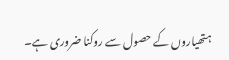ہتھیاروں کے حصول سے روکنا ضروری ہے۔